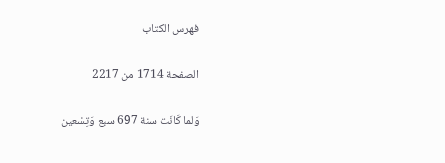فهرس الكتاب

الصفحة 1714 من 2217

وَلما كَانَت سنة 697 سبع وَتِسْعين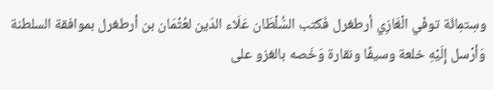وسِتمِائَة توفّي الْغَازِي أرطغرل فَكتب السُّلْطَان عَلَاء الدّين لعُثْمَان بن أرطغرل بموافقة السلطنة وَأرْسل إِلَيْهِ خلعة وسيفًا ونقارة وَخَصه بالغزو على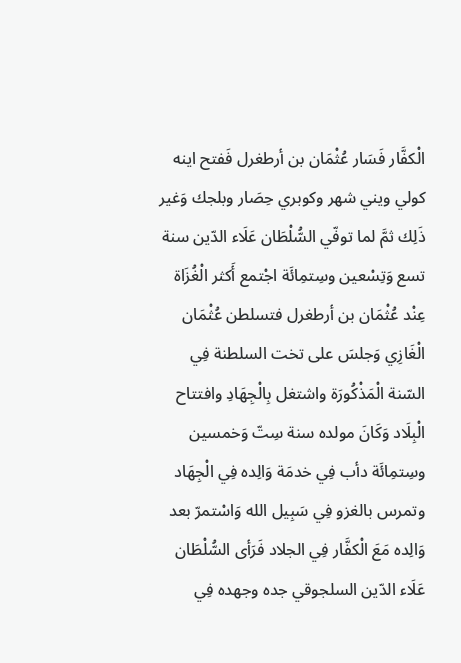الْكفَّار فَسَار عُثْمَان بن أرطغرل فَفتح اينه كولي ويني شهر وكوبري حِصَار وبلجك وَغير ذَلِك ثمَّ لما توفّي السُّلْطَان عَلَاء الدّين سنة تسع وَتِسْعين وسِتمِائَة اجْتمع أَكثر الْغُزَاة عِنْد عُثْمَان بن أرطغرل فتسلطن عُثْمَان الْغَازِي وَجلسَ على تخت السلطنة فِي السّنة الْمَذْكُورَة واشتغل بِالْجِهَادِ وافتتاح الْبِلَاد وَكَانَ مولده سنة سِتّ وَخمسين وسِتمِائَة دأب فِي خدمَة وَالِده فِي الْجِهَاد وتمرس بالغزو فِي سَبِيل الله وَاسْتمرّ بعد وَالِده مَعَ الْكفَّار فِي الجلاد فَرَأى السُّلْطَان عَلَاء الدّين السلجوقي جده وجهده فِي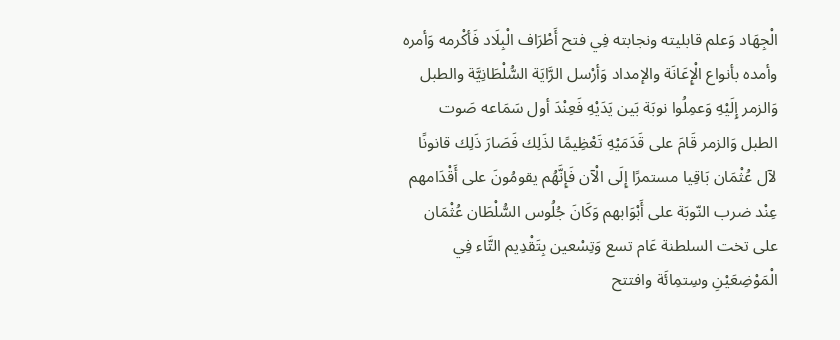الْجِهَاد وَعلم قابليته ونجابته فِي فتح أَطْرَاف الْبِلَاد فَأكْرمه وَأمره وأمده بأنواع الْإِعَانَة والإمداد وَأرْسل الرَّايَة السُّلْطَانِيَّة والطبل وَالزمر إِلَيْهِ وَعمِلُوا نوبَة بَين يَدَيْهِ فَعِنْدَ أول سَمَاعه صَوت الطبل وَالزمر قَامَ على قَدَمَيْهِ تَعْظِيمًا لذَلِك فَصَارَ ذَلِك قانونًا لآل عُثْمَان بَاقِيا مستمرًا إِلَى الْآن فَإِنَّهُم يقومُونَ على أَقْدَامهم عِنْد ضرب النّوبَة على أَبْوَابهم وَكَانَ جُلُوس السُّلْطَان عُثْمَان على تخت السلطنة عَام تسع وَتِسْعين بِتَقْدِيم التَّاء فِي الْمَوْضِعَيْنِ وسِتمِائَة وافتتح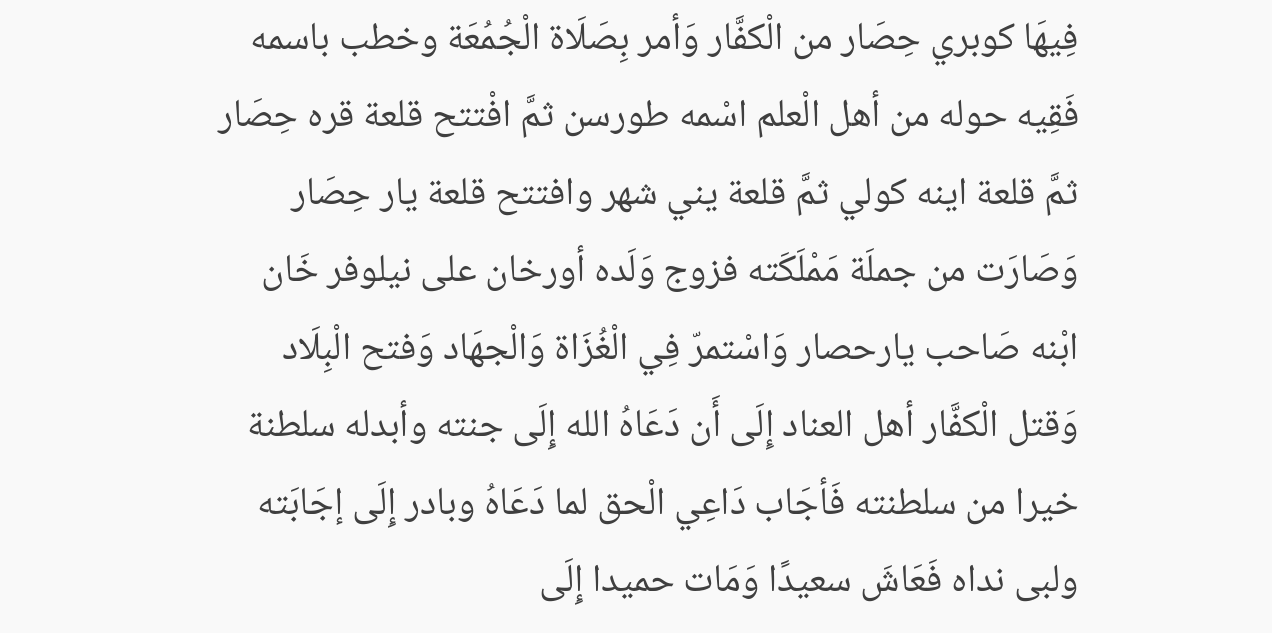فِيهَا كوبري حِصَار من الْكفَّار وَأمر بِصَلَاة الْجُمُعَة وخطب باسمه فَقِيه حوله من أهل الْعلم اسْمه طورسن ثمَّ افْتتح قلعة قره حِصَار ثمَّ قلعة اينه كولي ثمَّ قلعة يني شهر وافتتح قلعة يار حِصَار وَصَارَت من جملَة مَمْلَكَته فزوج وَلَده أورخان على نيلوفر خَان ابْنه صَاحب يارحصار وَاسْتمرّ فِي الْغُزَاة وَالْجهَاد وَفتح الْبِلَاد وَقتل الْكفَّار أهل العناد إِلَى أَن دَعَاهُ الله إِلَى جنته وأبدله سلطنة خيرا من سلطنته فَأجَاب دَاعِي الْحق لما دَعَاهُ وبادر إِلَى إجَابَته ولبى نداه فَعَاشَ سعيدًا وَمَات حميدا إِلَى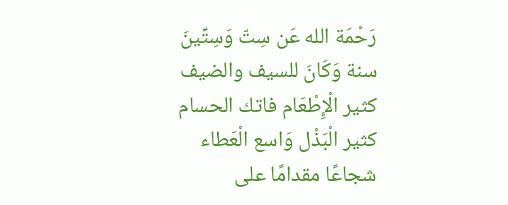رَحْمَة الله عَن سِتّ وَسِتِّينَ سنة وَكَانَ للسيف والضيف كثير الْإِطْعَام فاتك الحسام كثير الْبَذْل وَاسع الْعَطاء شجاعًا مقدامًا على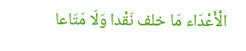الْأَعْدَاء مَا خلف نَقْدا وَلَا مَتَاعا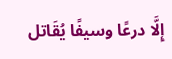إِلَّا درعًا وسيفًا يُقَاتل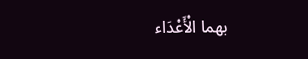بهما الْأَعْدَاء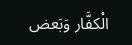الْكفَّار وَبَعض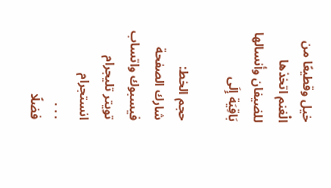خيل وقطيعًا من الْغنم اتخذها للضيفان وأنسالها بَاقِيَة إِلَى

حجم الخط:
شارك الصفحة
فيسبوك واتساب تويتر تليجرام انستجرام
. . .
فضلًا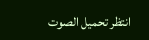انتظر تحميل الصوت